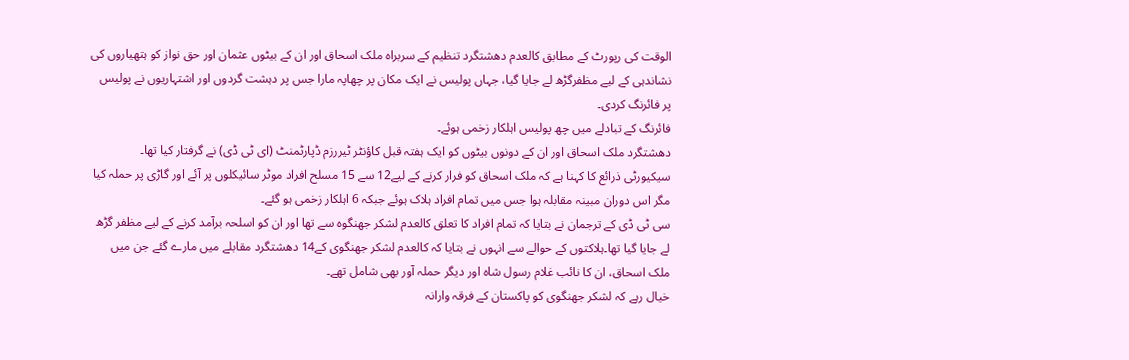الوقت کی رپورٹ کے مطابق کالعدم دھشتگرد تنظیم کے سربراہ ملک اسحاق اور ان کے بیٹوں عثمان اور حق نواز کو ہتھیاروں کی نشاندہی کے لیے مظفرگڑھ لے جایا گیا، جہاں پولیس نے ایک مکان پر چھاپہ مارا جس پر دہشت گردوں اور اشتہاریوں نے پولیس پر فائرنگ کردی۔
فائرنگ کے تبادلے میں چھ پولیس اہلکار زخمی ہوئے۔
دھشتگرد ملک اسحاق اور ان کے دونوں بیٹوں کو ایک ہفتہ قبل کاؤنٹر ٹیررزم ڈپارٹمنٹ (ای ٹی ڈی) نے گرفتار کیا تھا۔
سیکیورٹی ذرائع کا کہنا ہے کہ ملک اسحاق کو فرار کرنے کے لیے12 سے 15 مسلح افراد موٹر سائیکلوں پر آئے اور گاڑی پر حملہ کیا مگر اس دوران مبینہ مقابلہ ہوا جس میں تمام افراد ہلاک ہوئے جبکہ 6 اہلکار زخمی ہو گئے۔
سی ٹی ڈی کے ترجمان نے بتایا کہ تمام افراد کا تعلق کالعدم لشکر جھنگوہ سے تھا اور ان کو اسلحہ برآمد کرنے کے لیے مظفر گڑھ لے جایا گیا تھا۔ہلاکتوں کے حوالے سے انہوں نے بتایا کہ کالعدم لشکر جھنگوی کے14 دھشتگرد مقابلے میں مارے گئے جن میں ملک اسحاق، ان کا نائب غلام رسول شاہ اور دیگر حملہ آور بھی شامل تھے۔
خیال رہے کہ لشکر جھنگوی کو پاکستان کے فرقہ وارانہ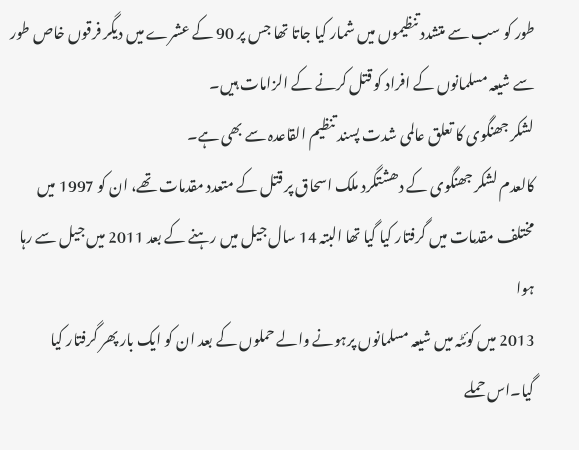طور کو سب سے متشدد تنظیموں میں شمار کیا جاتا تھا جس پر 90 کے عشرے میں دیگر فرقوں خاص طور سے شیعہ مسلمانوں کے افراد کو قتل کرنے کے الزامات ہیں۔
لشکر جھنگوی کا تعلق عالمی شدت پسند تنظیم القاعدہ سے بھی ہے۔
کالعدم لشکر جھنگوی کے دھشتگرد ملک اسحاق پر قتل کے متعدد مقدمات تھے، ان کو 1997 میں مختلف مقدمات میں گرفتار کیا گیا تھا البتہ 14 سال جیل میں رہنے کے بعد 2011 میں جیل سے رہا ہوا
2013 میں کوئٹہ میں شیعہ مسلمانوں پرہونے والے حملوں کے بعد ان کو ایک بار پھر گرفتار کیا گیا۔اس حملے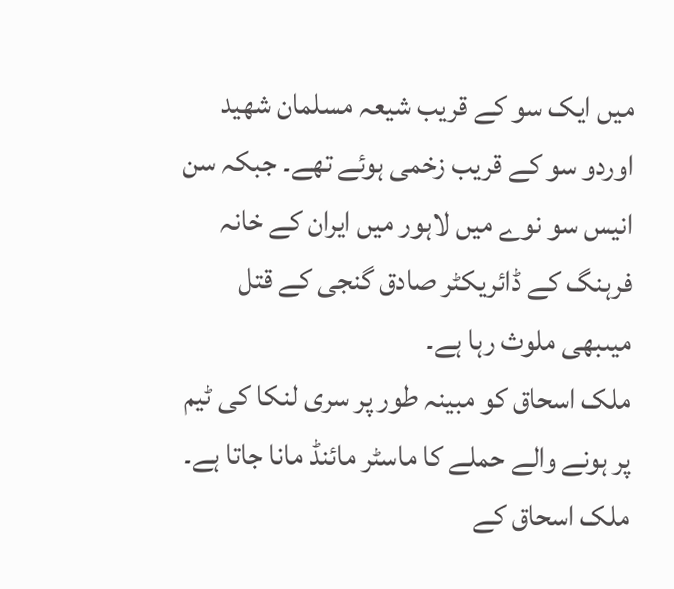میں ایک سو کے قریب شیعہ مسلمان شھید اوردو سو کے قریب زخمی ہوئے تھے۔ جبکہ سن انیس سو نوے میں لاہور میں ایران کے خانہ فرہنگ کے ڈائریکٹر صادق گنجی کے قتل میںبھی ملوث رہا ہے۔
ملک اسحاق کو مبینہ طور پر سری لنکا کی ٹیم پر ہونے والے حملے کا ماسٹر مائنڈ مانا جاتا ہے۔
ملک اسحاق کے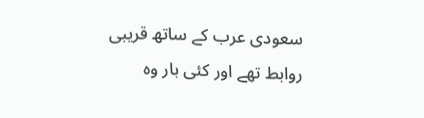سعودی عرب کے ساتھ قریبی روابط تھے اور کئی بار وہ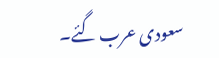سعودی عرب گئے۔